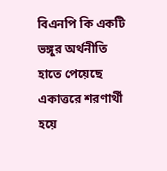বিএনপি কি একটি ভঙ্গুর অর্থনীতি হাতে পেয়েছে
একাত্তরে শরণার্থী হয়ে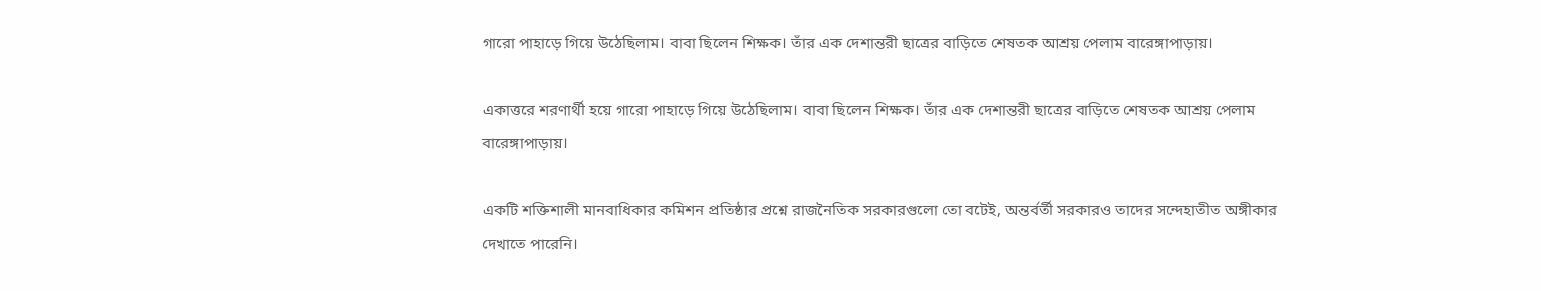গারো পাহাড়ে গিয়ে উঠেছিলাম। বাবা ছিলেন শিক্ষক। তাঁর এক দেশান্তরী ছাত্রের বাড়িতে শেষতক আশ্রয় পেলাম বারেঙ্গাপাড়ায়।

একাত্তরে শরণার্থী হয়ে গারো পাহাড়ে গিয়ে উঠেছিলাম। বাবা ছিলেন শিক্ষক। তাঁর এক দেশান্তরী ছাত্রের বাড়িতে শেষতক আশ্রয় পেলাম বারেঙ্গাপাড়ায়।

একটি শক্তিশালী মানবাধিকার কমিশন প্রতিষ্ঠার প্রশ্নে রাজনৈতিক সরকারগুলো তো বটেই, অন্তর্বর্তী সরকারও তাদের সন্দেহাতীত অঙ্গীকার দেখাতে পারেনি।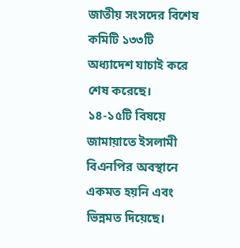জাতীয় সংসদের বিশেষ কমিটি ১৩৩টি অধ্যাদেশ যাচাই করে শেষ করেছে। ১৪-১৫টি বিষয়ে জামায়াতে ইসলামী বিএনপির অবস্থানে একমত হয়নি এবং ভিন্নমত দিয়েছে।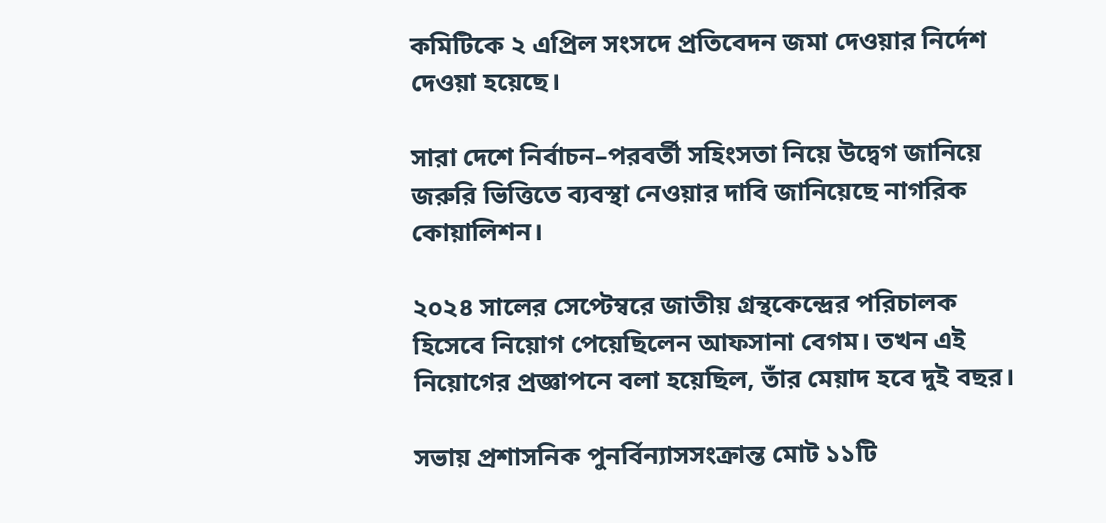কমিটিকে ২ এপ্রিল সংসদে প্রতিবেদন জমা দেওয়ার নির্দেশ দেওয়া হয়েছে।

সারা দেশে নির্বাচন–পরবর্তী সহিংসতা নিয়ে উদ্বেগ জানিয়ে জরুরি ভিত্তিতে ব্যবস্থা নেওয়ার দাবি জানিয়েছে নাগরিক কোয়ালিশন।

২০২৪ সালের সেপ্টেম্বরে জাতীয় গ্রন্থকেন্দ্রের পরিচালক হিসেবে নিয়োগ পেয়েছিলেন আফসানা বেগম। তখন এই নিয়োগের প্রজ্ঞাপনে বলা হয়েছিল, তাঁর মেয়াদ হবে দুই বছর।

সভায় প্রশাসনিক পুনর্বিন্যাসসংক্রান্ত মোট ১১টি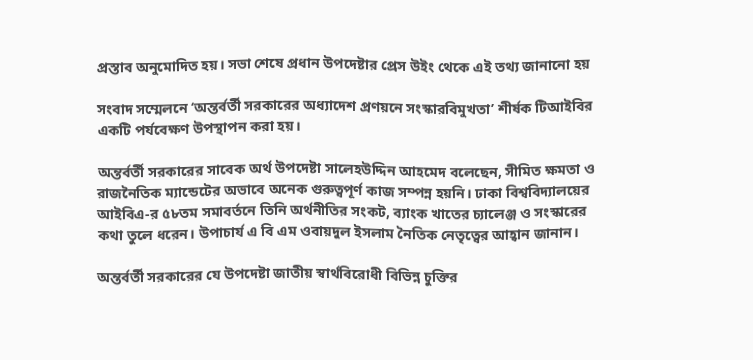প্রস্তাব অনুমোদিত হয়। সভা শেষে প্রধান উপদেষ্টার প্রেস উইং থেকে এই তথ্য জানানো হয়

সংবাদ সম্মেলনে ‘অন্তর্বর্তী সরকারের অধ্যাদেশ প্রণয়নে সংস্কারবিমুখতা’ শীর্ষক টিআইবির একটি পর্যবেক্ষণ উপস্থাপন করা হয়।

অন্তর্বর্তী সরকারের সাবেক অর্থ উপদেষ্টা সালেহউদ্দিন আহমেদ বলেছেন, সীমিত ক্ষমতা ও রাজনৈতিক ম্যান্ডেটের অভাবে অনেক গুরুত্বপূর্ণ কাজ সম্পন্ন হয়নি। ঢাকা বিশ্ববিদ্যালয়ের আইবিএ-র ৫৮তম সমাবর্তনে তিনি অর্থনীতির সংকট, ব্যাংক খাতের চ্যালেঞ্জ ও সংস্কারের কথা তুলে ধরেন। উপাচার্য এ বি এম ওবায়দুল ইসলাম নৈতিক নেতৃত্বের আহ্বান জানান।

অন্তর্বর্তী সরকারের যে উপদেষ্টা জাতীয় স্বার্থবিরোধী বিভিন্ন চুক্তির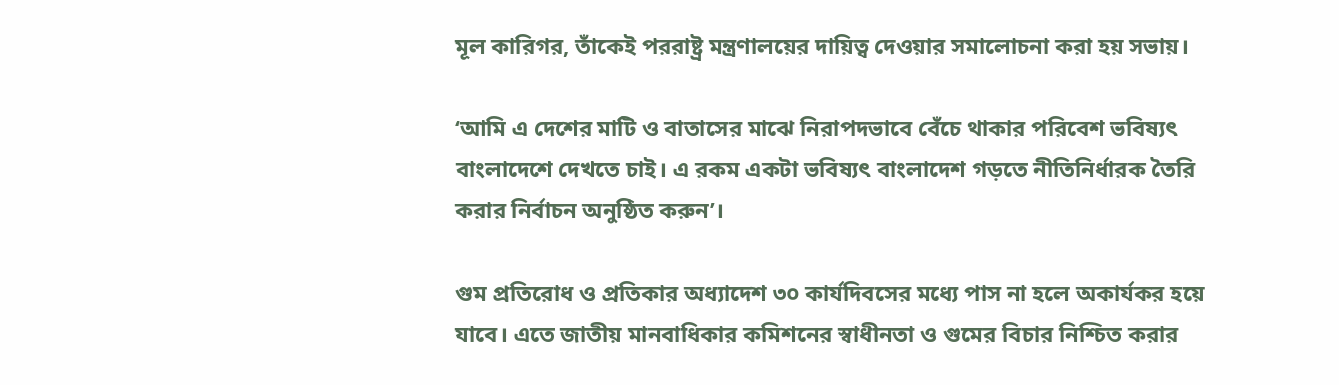মূল কারিগর, তাঁকেই পররাষ্ট্র মন্ত্রণালয়ের দায়িত্ব দেওয়ার সমালোচনা করা হয় সভায়।

‘আমি এ দেশের মাটি ও বাতাসের মাঝে নিরাপদভাবে বেঁচে থাকার পরিবেশ ভবিষ্যৎ বাংলাদেশে দেখতে চাই। এ রকম একটা ভবিষ্যৎ বাংলাদেশ গড়তে নীতিনির্ধারক তৈরি করার নির্বাচন অনুষ্ঠিত করুন’।

গুম প্রতিরোধ ও প্রতিকার অধ্যাদেশ ৩০ কার্যদিবসের মধ্যে পাস না হলে অকার্যকর হয়ে যাবে। এতে জাতীয় মানবাধিকার কমিশনের স্বাধীনতা ও গুমের বিচার নিশ্চিত করার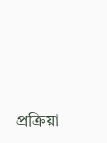প্রক্রিয়া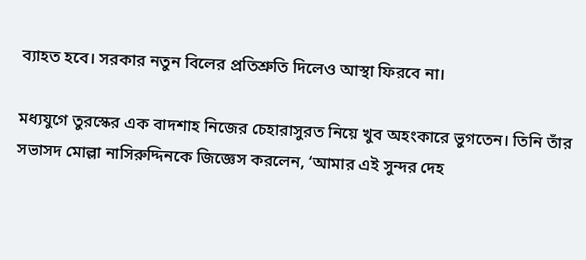ব্যাহত হবে। সরকার নতুন বিলের প্রতিশ্রুতি দিলেও আস্থা ফিরবে না।

মধ্যযুগে তুরস্কের এক বাদশাহ নিজের চেহারাসুরত নিয়ে খুব অহংকারে ভুগতেন। তিনি তাঁর সভাসদ মোল্লা নাসিরুদ্দিনকে জিজ্ঞেস করলেন, ‘আমার এই সুন্দর দেহ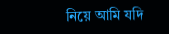নিয়ে আমি যদি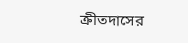ক্রীতদাসের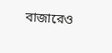বাজারেও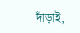দাঁড়াই,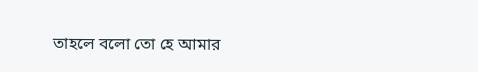তাহলে বলো তো হে আমার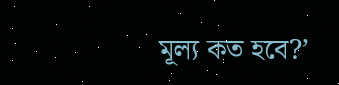মূল্য কত হবে?’